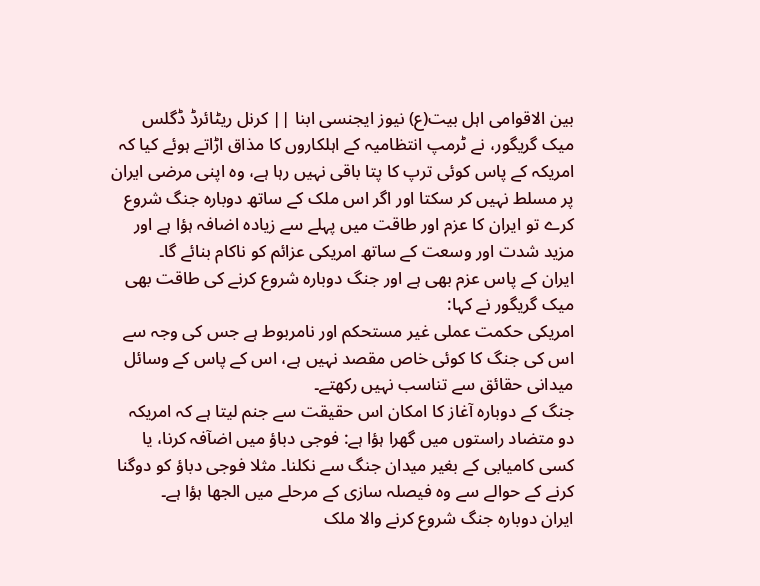بین الاقوامی اہل بیت(ع) نیوز ایجنسی ابنا || کرنل ریٹائرڈ ڈگلس میک گریگور، نے ٹرمپ انتظامیہ کے اہلکاروں کا مذاق اڑاتے ہوئے کیا کہ امریکہ کے پاس کوئی ترپ کا پتا باقی نہیں رہا ہے، وہ اپنی مرضی ایران پر مسلط نہیں کر سکتا اور اگر اس ملک کے ساتھ دوبارہ جنگ شروع کرے تو ایران کا عزم اور طاقت میں پہلے سے زیادہ اضافہ ہؤا ہے اور مزید شدت اور وسعت کے ساتھ امریکی عزائم کو ناکام بنائے گا۔
ایران کے پاس عزم بھی ہے اور جنگ دوبارہ شروع کرنے کی طاقت بھی
میک گریگور نے کہا:
امریکی حکمت عملی غیر مستحکم اور نامربوط ہے جس کی وجہ سے اس کی جنگ کا کوئی خاص مقصد نہیں ہے، اس کے پاس کے وسائل میدانی حقائق سے تناسب نہیں رکھتے۔
جنگ کے دوبارہ آغاز کا امکان اس حقیقت سے جنم لیتا ہے کہ امریکہ دو متضاد راستوں میں گھرا ہؤا ہے: فوجی دباؤ میں اضآفہ کرنا، یا کسی کامیابی کے بغیر میدان جنگ سے نکلنا۔ مثلا فوجی دباؤ کو دوگنا کرنے کے حوالے سے وہ فیصلہ سازی کے مرحلے میں الجھا ہؤا ہے۔
ایران دوبارہ جنگ شروع کرنے والا ملک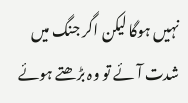نہیں ہوگا لیکن اگر جنگ میں شدت آئے تو وہ بڑھتے ہوئے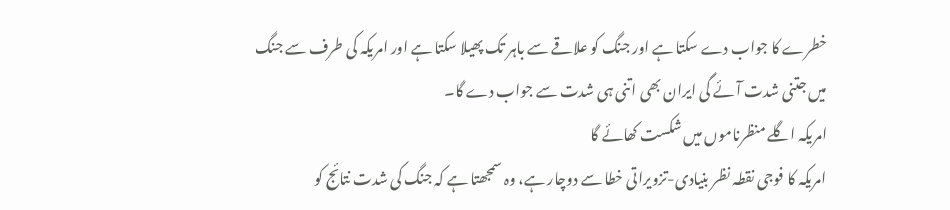خطرے کا جواب دے سکتا ہے اور جنگ کو علاقے سے باہر تک پھیلا سکتا ہے اور امریکہ کی طرف سے جنگ میں جتنی شدت آئے گی ایران بھی اتنی ہی شدت سے جواب دے گا۔
امریکہ اگلے منظرناموں میں شکست کھائے گا
امریکہ کا فوجی نقطہ نظر بنیادی-تزویراتی خطا سے دوچار ہے، وہ سمجھتا ہے کہ جنگ کی شدت نتائج کو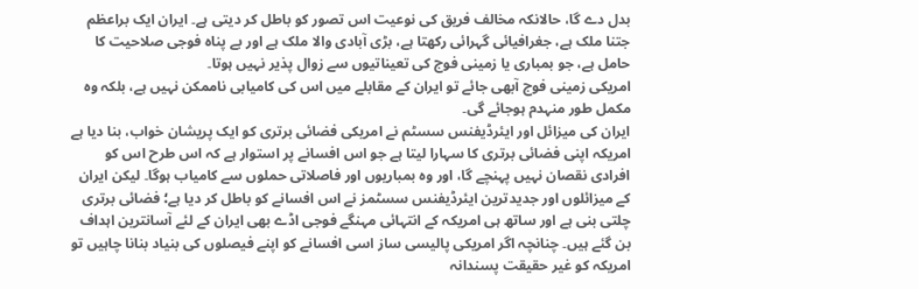بدل دے گا، حالانکہ مخالف فریق کی نوعیت اس تصور کو باطل کر دیتی ہے۔ ایران ایک براعظم جتنا ملک ہے، جغرافیائی گہرائی رکھتا ہے، بڑی آبادی والا ملک ہے اور بے پناہ فوجی صلاحیت کا حامل ہے، جو بمباری یا زمینی فوج کی تعیناتیوں سے زوال پذیر نہیں ہوتا۔
امریکی زمینی فوج آبھی جائے تو ایران کے مقابلے میں اس کی کامیابی ناممکن نہيں ہے، بلکہ وہ مکمل طور منہدم ہوجائے گی۔
ایران کی میزائل اور ایئرڈیفنس سسٹم نے امریکی فضائی برتری کو ایک پریشان خواب، بنا دیا ہے
امریکہ اپنی فضائی برتری کا سہارا لیتا ہے جو اس افسانے پر استوار ہے کہ اس طرح اس کو افرادی نقصان نہیں پہنچے گا، اور وہ بمباریوں اور فاصلاتی حملوں سے کامیاب ہوگا۔ لیکن ایران کے ميزائلوں اور جدیدترین ایئرڈیفنس سسٹمز نے اس افسانے کو باطل کر دیا ہے؛ فضائی برتری چلتی بنی ہے اور ساتھ ہی امریکہ کے انتہائی مہنگے فوجی اڈے بھی ایران کے لئے آسانترین اہداف بن گئے ہیں۔ چنانچہ اگر امریکی پالیسی ساز اسی افسانے کو اپنے فیصلوں کی بنیاد بنانا چاہیں تو امریکہ کو غیر حقیقت پسندانہ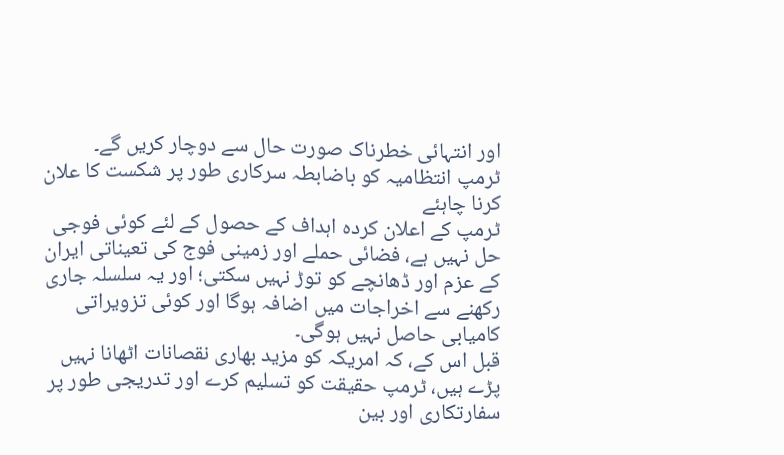اور انتہائی خطرناک صورت حال سے دوچار کریں گے۔
ٹرمپ انتظامیہ کو باضابطہ سرکاری طور پر شکست کا علان کرنا چاہئے
ٹرمپ کے اعلان کردہ اہداف کے حصول کے لئے کوئی فوجی حل نہیں ہے، فضائی حملے اور زمینی فوج کی تعیناتی ایران کے عزم اور ڈھانچے کو توڑ نہیں سکتی؛ اور یہ سلسلہ جاری رکھنے سے اخراجات میں اضافہ ہوگا اور کوئی تزویراتی کامیابی حاصل نہیں ہوگی۔
قبل اس کے، کہ امریکہ کو مزید بھاری نقصانات اٹھانا نہیں پڑے ہیں، ٹرمپ حقیقت کو تسلیم کرے اور تدریجی طور پر سفارتکاری اور بین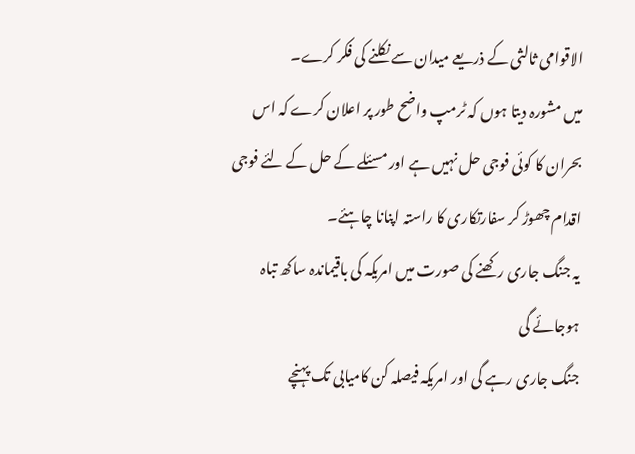الاقوامی ثالثی کے ذریعے میدان سے نکلنے کی فکر کرے۔
میں مشورہ دیتا ہوں کہ ٹرمپ واضح طور پر اعلان کرے کہ اس بحران کا کوئی فوجی حل نہیں ہے اور مسئلے کے حل کے لئے فوجی اقدام چھوڑ کر سفارتکاری کا راستہ اپنانا چاہئے۔
یہ جنگ جاری رکھنے کی صورت میں امریکہ کی باقیماندہ ساکھ تباہ ہوجائے گی
جنگ جاری رہے گی اور امریکہ فیصلہ کن کامیابی تک پہنچے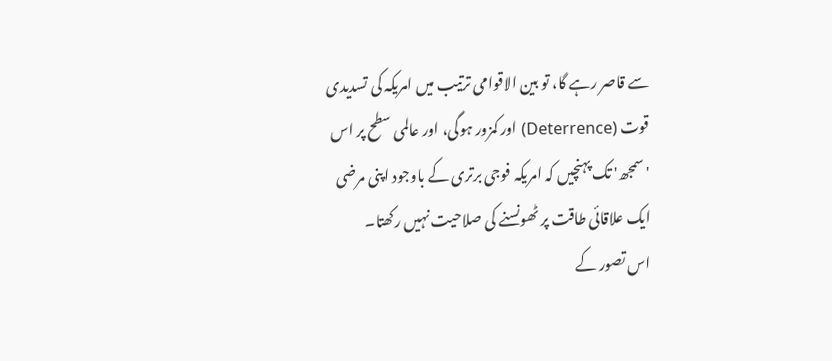سے قاصر رہے گا، تو بین الاقوامی ترتیب میں امریکہ کی تسدیدی قوت (Deterrence) اور کمزور ہوگی، اور عالمی سطح پر اس 'سمجھ' تک پہنچیں کہ امریکہ فوجی برتری کے باوجود اپنی مرضی ایک علاقائی طاقت پر ٹھونسنے کی صلاحیت نہیں رکھتا۔
اس تصور کے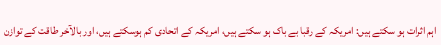اہم اثرات ہو سکتے ہیں: امریکہ کے رقبا بے باک ہو سکتے ہیں، امریکہ کے اتحادی کم ہوسکتے ہیں، اور بالآخر طاقت کے توازن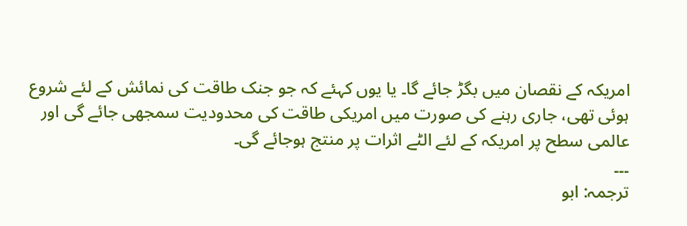امریکہ کے نقصان میں بگڑ جائے گا۔ یا یوں کہئے کہ جو جنک طاقت کی نمائش کے لئے شروع ہوئی تھی، جاری رہنے کی صورت میں امریکی طاقت کی محدودیت سمجھی جائے گی اور عالمی سطح پر امریکہ کے لئے الٹے اثرات پر منتج ہوجائے گی۔
۔۔۔
ترجمہ: ابو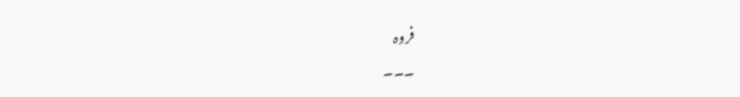فروہ
۔۔۔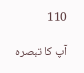110

آپ کا تبصرہ